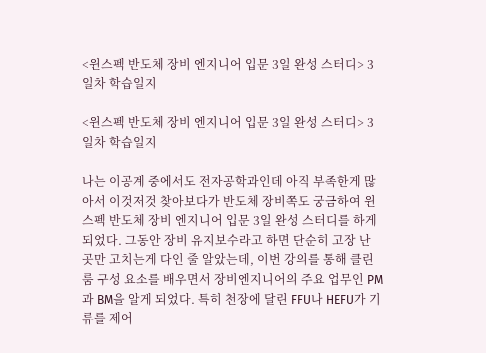<윈스펙 반도체 장비 엔지니어 입문 3일 완성 스터디> 3일차 학습일지

<윈스펙 반도체 장비 엔지니어 입문 3일 완성 스터디> 3일차 학습일지

나는 이공계 중에서도 전자공학과인데 아직 부족한게 많아서 이것저것 찾아보다가 반도체 장비쪽도 궁금하여 윈스펙 반도체 장비 엔지니어 입문 3일 완성 스터디를 하게 되었다. 그동안 장비 유지보수라고 하면 단순히 고장 난 곳만 고치는게 다인 줄 알았는데, 이번 강의를 통해 클린룸 구성 요소를 배우면서 장비엔지니어의 주요 업무인 PM과 BM을 알게 되었다. 특히 천장에 달린 FFU나 HEFU가 기류를 제어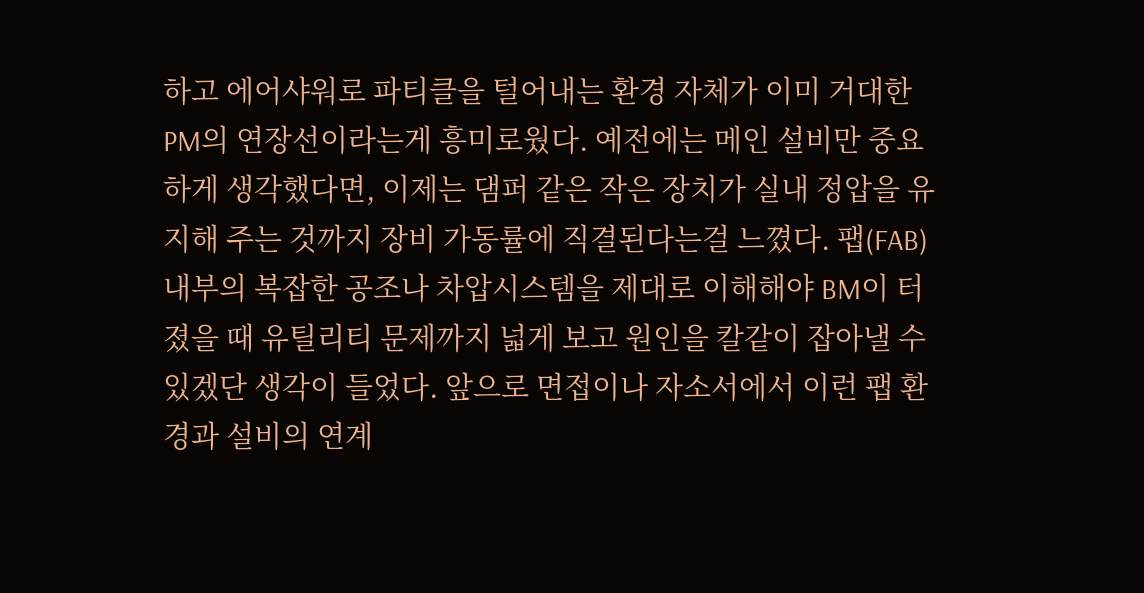하고 에어샤워로 파티클을 털어내는 환경 자체가 이미 거대한 PM의 연장선이라는게 흥미로웠다. 예전에는 메인 설비만 중요하게 생각했다면, 이제는 댐퍼 같은 작은 장치가 실내 정압을 유지해 주는 것까지 장비 가동률에 직결된다는걸 느꼈다. 팹(FAB) 내부의 복잡한 공조나 차압시스템을 제대로 이해해야 BM이 터졌을 때 유틸리티 문제까지 넓게 보고 원인을 칼같이 잡아낼 수 있겠단 생각이 들었다. 앞으로 면접이나 자소서에서 이런 팹 환경과 설비의 연계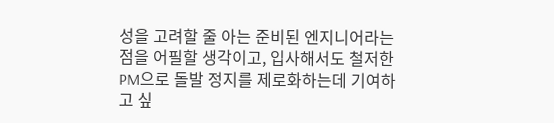성을 고려할 줄 아는 준비된 엔지니어라는 점을 어필할 생각이고, 입사해서도 철저한 PM으로 돌발 정지를 제로화하는데 기여하고 싶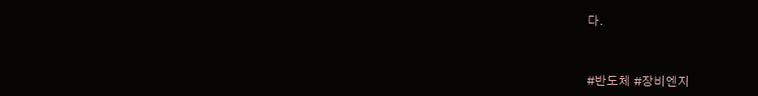다.



#반도체 #장비엔지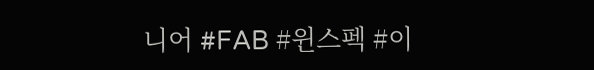니어 #FAB #윈스펙 #이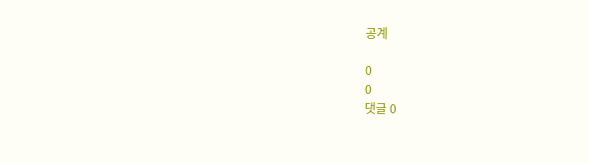공계

0
0
댓글 0